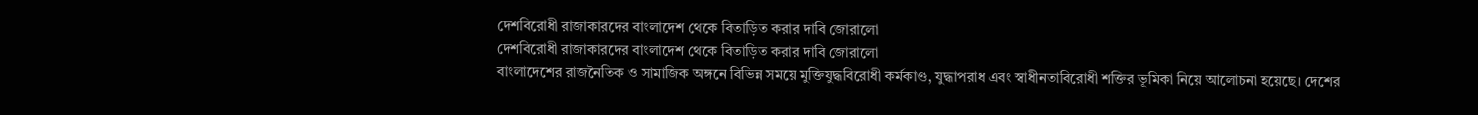দেশবিরোধী রাজাকারদের বাংলাদেশ থেকে বিতাড়িত করার দাবি জোরালো
দেশবিরোধী রাজাকারদের বাংলাদেশ থেকে বিতাড়িত করার দাবি জোরালো
বাংলাদেশের রাজনৈতিক ও সামাজিক অঙ্গনে বিভিন্ন সময়ে মুক্তিযুদ্ধবিরোধী কর্মকাণ্ড, যুদ্ধাপরাধ এবং স্বাধীনতাবিরোধী শক্তির ভূমিকা নিয়ে আলোচনা হয়েছে। দেশের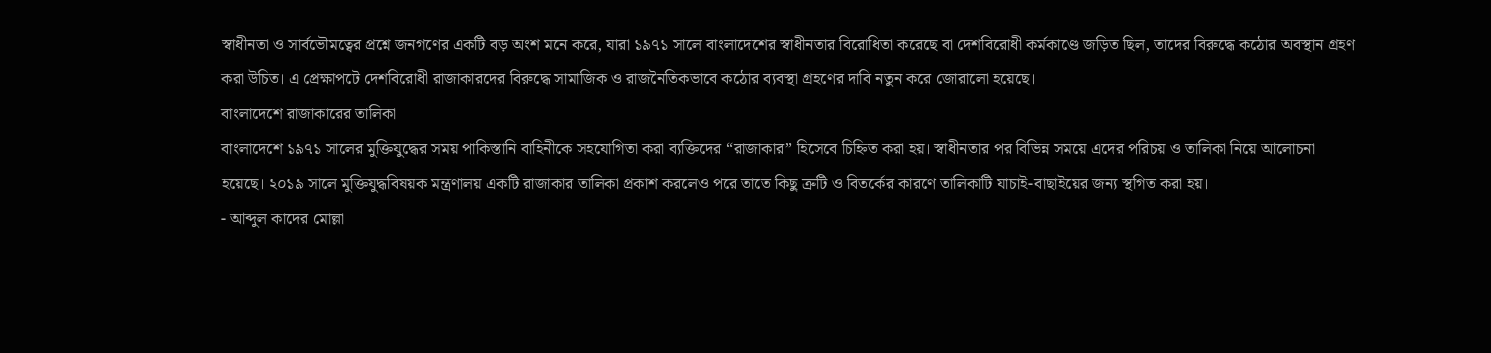স্বাধীনতা ও সার্বভৌমত্বের প্রশ্নে জনগণের একটি বড় অংশ মনে করে, যারা ১৯৭১ সালে বাংলাদেশের স্বাধীনতার বিরোধিতা করেছে বা দেশবিরোধী কর্মকাণ্ডে জড়িত ছিল, তাদের বিরুদ্ধে কঠোর অবস্থান গ্রহণ করা উচিত। এ প্রেক্ষাপটে দেশবিরোধী রাজাকারদের বিরুদ্ধে সামাজিক ও রাজনৈতিকভাবে কঠোর ব্যবস্থা গ্রহণের দাবি নতুন করে জোরালো হয়েছে।
বাংলাদেশে রাজাকারের তালিকা
বাংলাদেশে ১৯৭১ সালের মুক্তিযুদ্ধের সময় পাকিস্তানি বাহিনীকে সহযোগিতা করা ব্যক্তিদের “রাজাকার” হিসেবে চিহ্নিত করা হয়। স্বাধীনতার পর বিভিন্ন সময়ে এদের পরিচয় ও তালিকা নিয়ে আলোচনা হয়েছে। ২০১৯ সালে মুক্তিযুদ্ধবিষয়ক মন্ত্রণালয় একটি রাজাকার তালিকা প্রকাশ করলেও পরে তাতে কিছু ত্রুটি ও বিতর্কের কারণে তালিকাটি যাচাই-বাছাইয়ের জন্য স্থগিত করা হয়।
- আব্দুল কাদের মোল্লা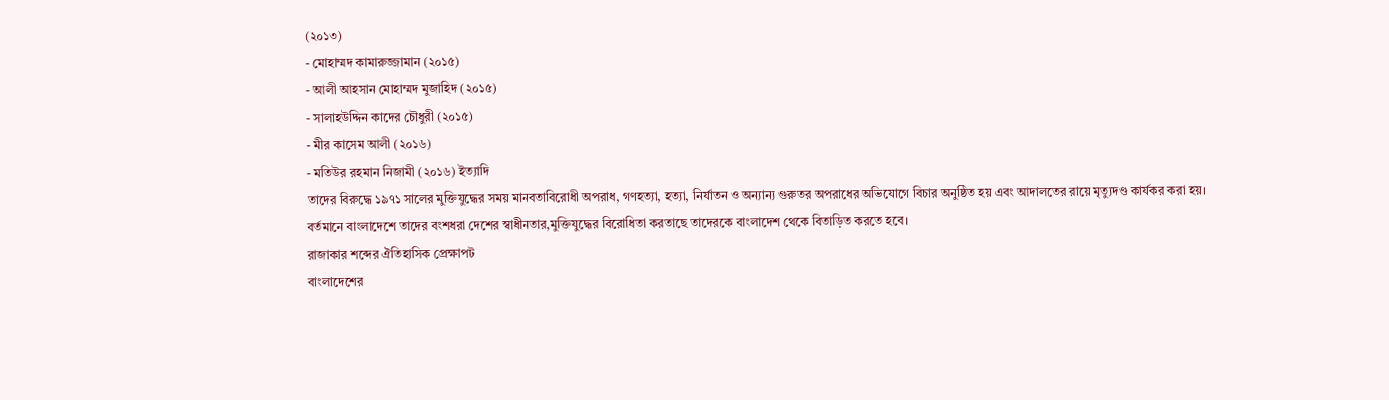(২০১৩)
- মোহাম্মদ কামারুজ্জামান (২০১৫)
- আলী আহসান মোহাম্মদ মুজাহিদ (২০১৫)
- সালাহউদ্দিন কাদের চৌধুরী (২০১৫)
- মীর কাসেম আলী (২০১৬)
- মতিউর রহমান নিজামী (২০১৬) ইত্যাদি
তাদের বিরুদ্ধে ১৯৭১ সালের মুক্তিযুদ্ধের সময় মানবতাবিরোধী অপরাধ, গণহত্যা, হত্যা, নির্যাতন ও অন্যান্য গুরুতর অপরাধের অভিযোগে বিচার অনুষ্ঠিত হয় এবং আদালতের রায়ে মৃত্যুদণ্ড কার্যকর করা হয়।
বর্তমানে বাংলাদেশে তাদের বংশধরা দেশের স্বাধীনতার,মুক্তিযুদ্ধের বিরোধিতা করতাছে তাদেরকে বাংলাদেশ থেকে বিতাড়িত করতে হবে।
রাজাকার শব্দের ঐতিহাসিক প্রেক্ষাপট
বাংলাদেশের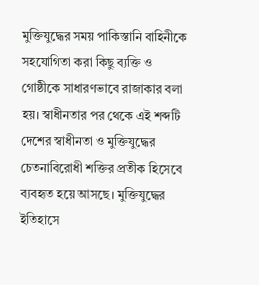মুক্তিযুদ্ধের সময় পাকিস্তানি বাহিনীকে সহযোগিতা করা কিছু ব্যক্তি ও গোষ্ঠীকে সাধারণভাবে রাজাকার বলা হয়। স্বাধীনতার পর থেকে এই শব্দটি দেশের স্বাধীনতা ও মুক্তিযুদ্ধের চেতনাবিরোধী শক্তির প্রতীক হিসেবে ব্যবহৃত হয়ে আসছে। মুক্তিযুদ্ধের ইতিহাসে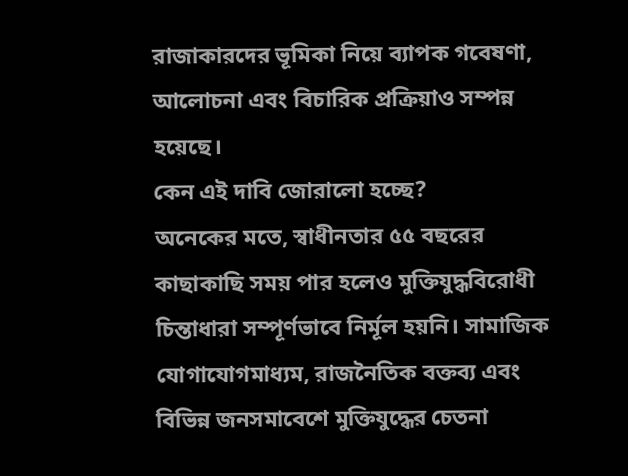রাজাকারদের ভূমিকা নিয়ে ব্যাপক গবেষণা, আলোচনা এবং বিচারিক প্রক্রিয়াও সম্পন্ন হয়েছে।
কেন এই দাবি জোরালো হচ্ছে?
অনেকের মতে, স্বাধীনতার ৫৫ বছরের কাছাকাছি সময় পার হলেও মুক্তিযুদ্ধবিরোধী চিন্তাধারা সম্পূর্ণভাবে নির্মূল হয়নি। সামাজিক যোগাযোগমাধ্যম, রাজনৈতিক বক্তব্য এবং বিভিন্ন জনসমাবেশে মুক্তিযুদ্ধের চেতনা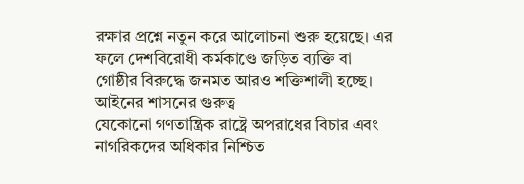রক্ষার প্রশ্নে নতুন করে আলোচনা শুরু হয়েছে। এর ফলে দেশবিরোধী কর্মকাণ্ডে জড়িত ব্যক্তি বা গোষ্ঠীর বিরুদ্ধে জনমত আরও শক্তিশালী হচ্ছে।
আইনের শাসনের গুরুত্ব
যেকোনো গণতান্ত্রিক রাষ্ট্রে অপরাধের বিচার এবং নাগরিকদের অধিকার নিশ্চিত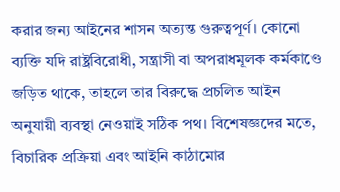করার জন্য আইনের শাসন অত্যন্ত গুরুত্বপূর্ণ। কোনো ব্যক্তি যদি রাষ্ট্রবিরোধী, সন্ত্রাসী বা অপরাধমূলক কর্মকাণ্ডে জড়িত থাকে, তাহলে তার বিরুদ্ধে প্রচলিত আইন অনুযায়ী ব্যবস্থা নেওয়াই সঠিক পথ। বিশেষজ্ঞদের মতে, বিচারিক প্রক্রিয়া এবং আইনি কাঠামোর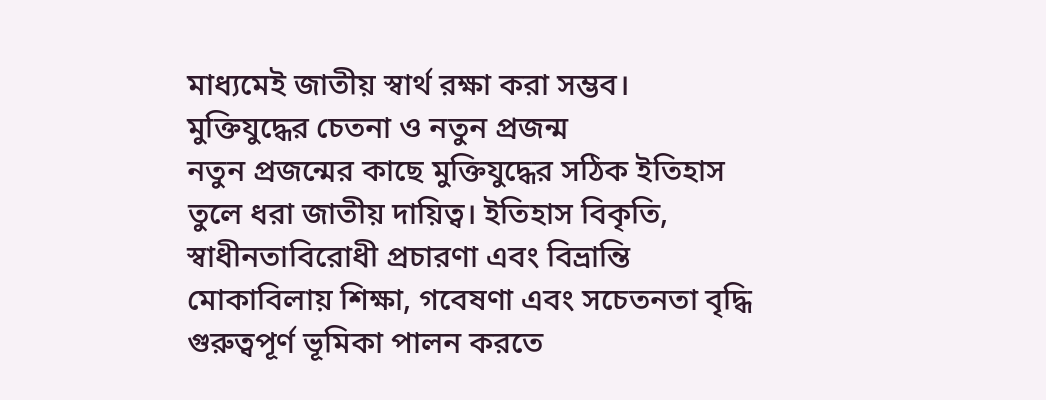মাধ্যমেই জাতীয় স্বার্থ রক্ষা করা সম্ভব।
মুক্তিযুদ্ধের চেতনা ও নতুন প্রজন্ম
নতুন প্রজন্মের কাছে মুক্তিযুদ্ধের সঠিক ইতিহাস তুলে ধরা জাতীয় দায়িত্ব। ইতিহাস বিকৃতি, স্বাধীনতাবিরোধী প্রচারণা এবং বিভ্রান্তি মোকাবিলায় শিক্ষা, গবেষণা এবং সচেতনতা বৃদ্ধি গুরুত্বপূর্ণ ভূমিকা পালন করতে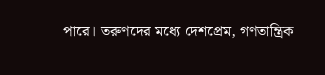পারে। তরুণদের মধ্যে দেশপ্রেম, গণতান্ত্রিক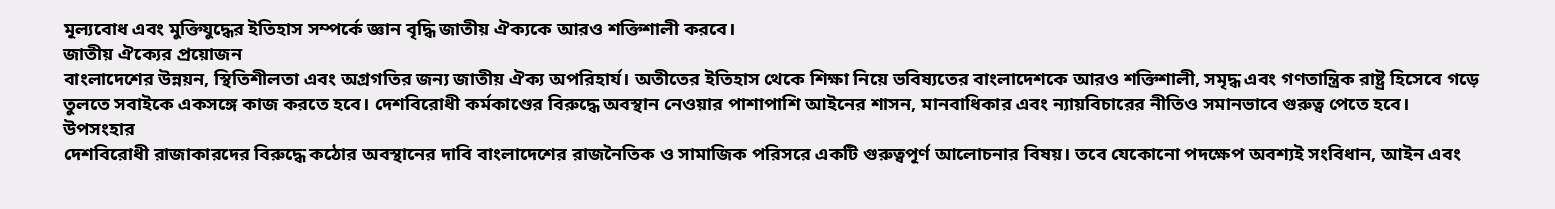মূল্যবোধ এবং মুক্তিযুদ্ধের ইতিহাস সম্পর্কে জ্ঞান বৃদ্ধি জাতীয় ঐক্যকে আরও শক্তিশালী করবে।
জাতীয় ঐক্যের প্রয়োজন
বাংলাদেশের উন্নয়ন, স্থিতিশীলতা এবং অগ্রগতির জন্য জাতীয় ঐক্য অপরিহার্য। অতীতের ইতিহাস থেকে শিক্ষা নিয়ে ভবিষ্যতের বাংলাদেশকে আরও শক্তিশালী, সমৃদ্ধ এবং গণতান্ত্রিক রাষ্ট্র হিসেবে গড়ে তুলতে সবাইকে একসঙ্গে কাজ করতে হবে। দেশবিরোধী কর্মকাণ্ডের বিরুদ্ধে অবস্থান নেওয়ার পাশাপাশি আইনের শাসন, মানবাধিকার এবং ন্যায়বিচারের নীতিও সমানভাবে গুরুত্ব পেতে হবে।
উপসংহার
দেশবিরোধী রাজাকারদের বিরুদ্ধে কঠোর অবস্থানের দাবি বাংলাদেশের রাজনৈতিক ও সামাজিক পরিসরে একটি গুরুত্বপূর্ণ আলোচনার বিষয়। তবে যেকোনো পদক্ষেপ অবশ্যই সংবিধান, আইন এবং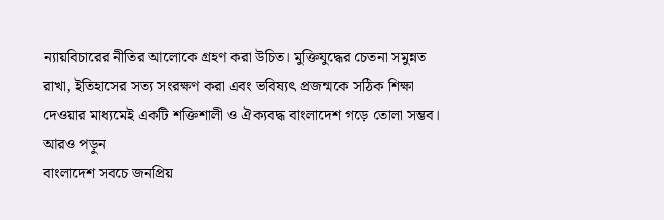ন্যায়বিচারের নীতির আলোকে গ্রহণ করা উচিত। মুক্তিযুদ্ধের চেতনা সমুন্নত রাখা, ইতিহাসের সত্য সংরক্ষণ করা এবং ভবিষ্যৎ প্রজন্মকে সঠিক শিক্ষা দেওয়ার মাধ্যমেই একটি শক্তিশালী ও ঐক্যবদ্ধ বাংলাদেশ গড়ে তোলা সম্ভব।
আরও পড়ুন
বাংলাদেশ সবচে জনপ্রিয়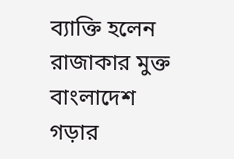ব্যাক্তি হলেন
রাজাকার মুক্ত বাংলাদেশ গড়ার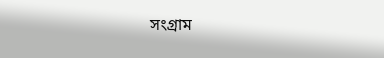সংগ্রাম